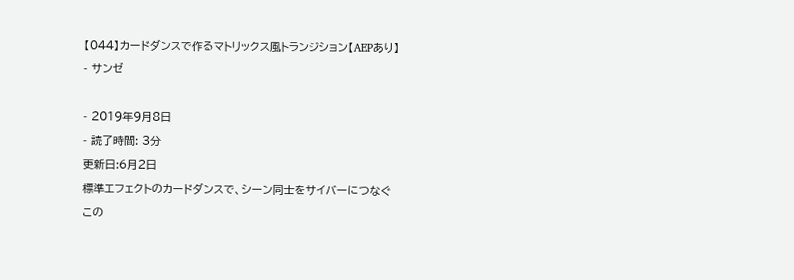【044】カードダンスで作るマトリックス風トランジション【AEPあり】
- サンゼ

- 2019年9月8日
- 読了時間: 3分
更新日:6月2日
標準エフェクトのカードダンスで、シーン同士をサイバーにつなぐ
この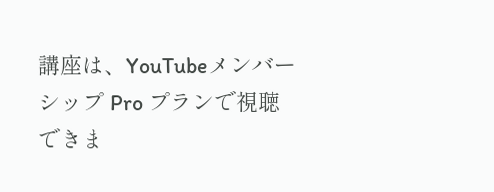講座は、YouTubeメンバーシップ Pro プランで視聴できま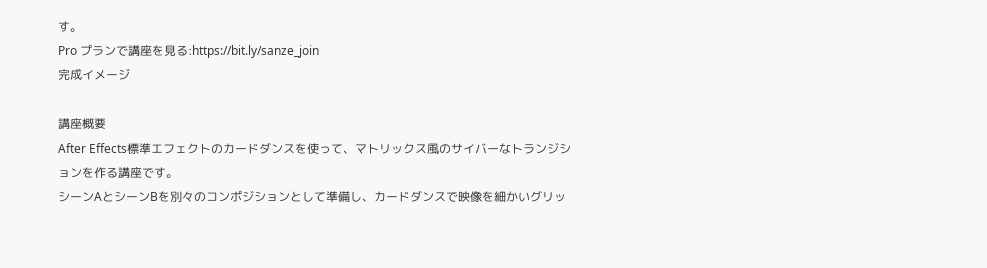す。
Pro プランで講座を見る:https://bit.ly/sanze_join
完成イメージ

講座概要
After Effects標準エフェクトのカードダンスを使って、マトリックス風のサイバーなトランジションを作る講座です。
シーンAとシーンBを別々のコンポジションとして準備し、カードダンスで映像を細かいグリッ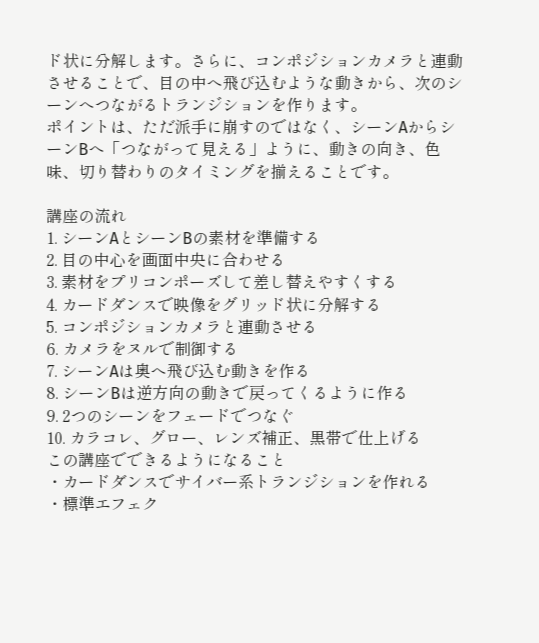ド状に分解します。さらに、コンポジションカメラと連動させることで、目の中へ飛び込むような動きから、次のシーンへつながるトランジションを作ります。
ポイントは、ただ派手に崩すのではなく、シーンAからシーンBへ「つながって見える」ように、動きの向き、色味、切り替わりのタイミングを揃えることです。

講座の流れ
1. シーンAとシーンBの素材を準備する
2. 目の中心を画面中央に合わせる
3. 素材をプリコンポーズして差し替えやすくする
4. カードダンスで映像をグリッド状に分解する
5. コンポジションカメラと連動させる
6. カメラをヌルで制御する
7. シーンAは奥へ飛び込む動きを作る
8. シーンBは逆方向の動きで戻ってくるように作る
9. 2つのシーンをフェードでつなぐ
10. カラコレ、グロー、レンズ補正、黒帯で仕上げる
この講座でできるようになること
・カードダンスでサイバー系トランジションを作れる
・標準エフェク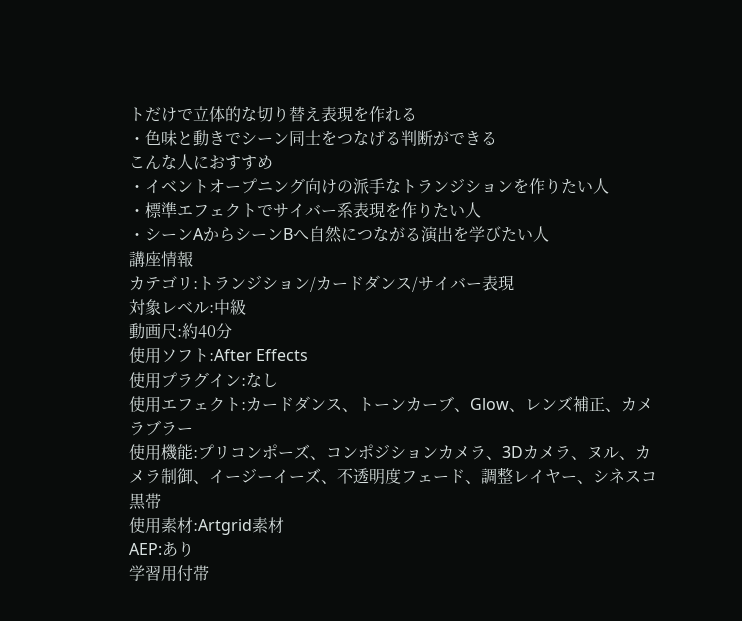トだけで立体的な切り替え表現を作れる
・色味と動きでシーン同士をつなげる判断ができる
こんな人におすすめ
・イベントオープニング向けの派手なトランジションを作りたい人
・標準エフェクトでサイバー系表現を作りたい人
・シーンAからシーンBへ自然につながる演出を学びたい人
講座情報
カテゴリ:トランジション/カードダンス/サイバー表現
対象レベル:中級
動画尺:約40分
使用ソフト:After Effects
使用プラグイン:なし
使用エフェクト:カードダンス、トーンカーブ、Glow、レンズ補正、カメラブラー
使用機能:プリコンポーズ、コンポジションカメラ、3Dカメラ、ヌル、カメラ制御、イージーイーズ、不透明度フェード、調整レイヤー、シネスコ黒帯
使用素材:Artgrid素材
AEP:あり
学習用付帯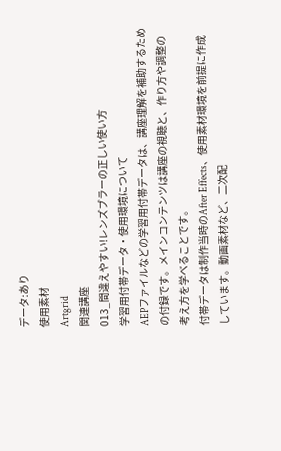データ:あり
使用素材
Artgrid
関連講座
013_間違えやすい!レンズブラーの正しい使い方
学習用付帯データ・使用環境について
AEPファイルなどの学習用付帯データは、講座理解を補助するための付録です。メインコンテンツは講座の視聴と、作り方や調整の考え方を学べることです。
付帯データは制作当時のAfter Effects、使用素材環境を前提に作成しています。動画素材など、二次配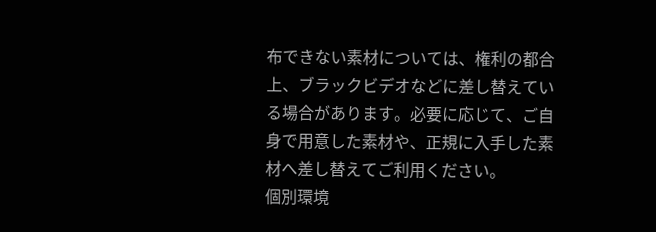布できない素材については、権利の都合上、ブラックビデオなどに差し替えている場合があります。必要に応じて、ご自身で用意した素材や、正規に入手した素材へ差し替えてご利用ください。
個別環境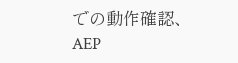での動作確認、AEP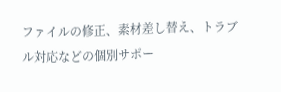ファイルの修正、素材差し替え、トラブル対応などの個別サポー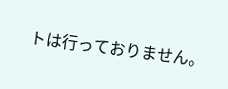トは行っておりません。